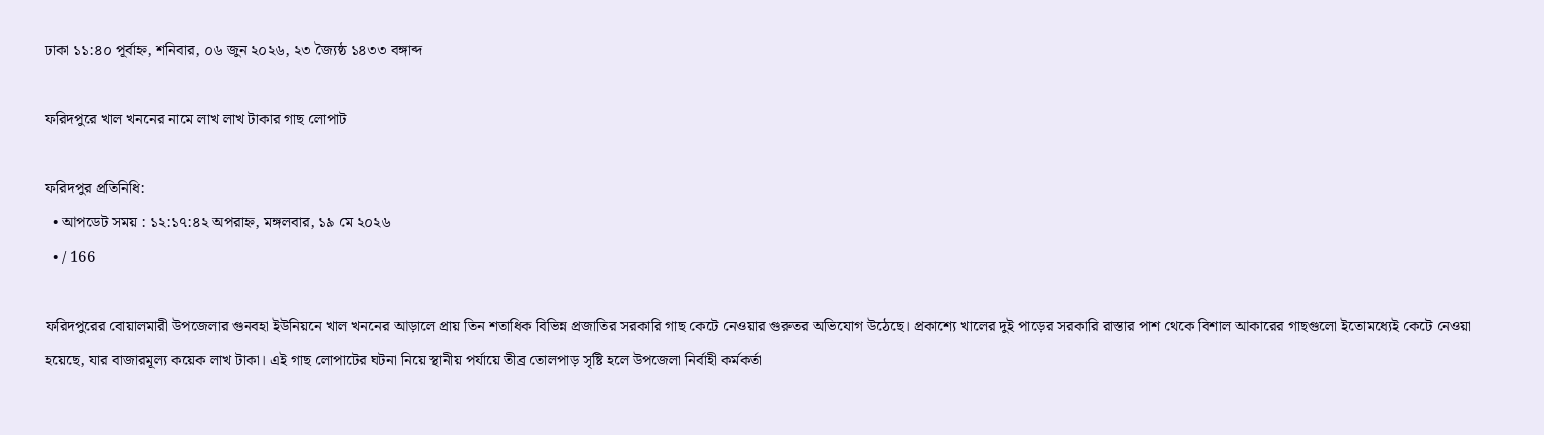ঢাকা ১১:৪০ পূর্বাহ্ন, শনিবার, ০৬ জুন ২০২৬, ২৩ জ্যৈষ্ঠ ১৪৩৩ বঙ্গাব্দ

ফরিদপুরে খাল খননের নামে লাখ লাখ টাকার গাছ লোপাট

ফরিদপুর প্রতিনিধি:
  • আপডেট সময় : ১২:১৭:৪২ অপরাহ্ন, মঙ্গলবার, ১৯ মে ২০২৬
  • / 166

ফরিদপুরের বোয়ালমারী উপজেলার গুনবহা ইউনিয়নে খাল খননের আড়ালে প্রায় তিন শতাধিক বিভিন্ন প্রজাতির সরকারি গাছ কেটে নেওয়ার গুরুতর অভিযোগ উঠেছে। প্রকাশ্যে খালের দুই পাড়ের সরকারি রাস্তার পাশ থেকে বিশাল আকারের গাছগুলো ইতোমধ্যেই কেটে নেওয়া হয়েছে, যার বাজারমূল্য কয়েক লাখ টাকা। এই গাছ লোপাটের ঘটনা নিয়ে স্থানীয় পর্যায়ে তীব্র তোলপাড় সৃষ্টি হলে উপজেলা নির্বাহী কর্মকর্তা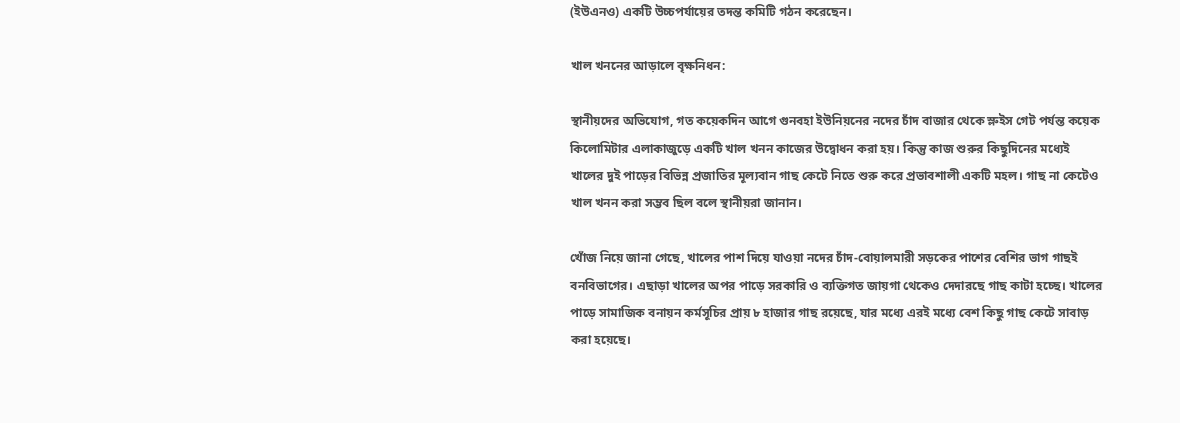(ইউএনও) একটি উচ্চপর্যায়ের তদন্ত কমিটি গঠন করেছেন।

খাল খননের আড়ালে বৃক্ষনিধন:

স্থানীয়দের অভিযোগ, গত কয়েকদিন আগে গুনবহা ইউনিয়নের নদের চাঁদ বাজার থেকে স্লুইস গেট পর্যন্ত কয়েক কিলোমিটার এলাকাজুড়ে একটি খাল খনন কাজের উদ্বোধন করা হয়। কিন্তু কাজ শুরুর কিছুদিনের মধ্যেই খালের দুই পাড়ের বিভিন্ন প্রজাতির মূল্যবান গাছ কেটে নিতে শুরু করে প্রভাবশালী একটি মহল। গাছ না কেটেও খাল খনন করা সম্ভব ছিল বলে স্থানীয়রা জানান।

খোঁজ নিয়ে জানা গেছে, খালের পাশ দিয়ে যাওয়া নদের চাঁদ-বোয়ালমারী সড়কের পাশের বেশির ভাগ গাছই বনবিভাগের। এছাড়া খালের অপর পাড়ে সরকারি ও ব্যক্তিগত জায়গা থেকেও দেদারছে গাছ কাটা হচ্ছে। খালের পাড়ে সামাজিক বনায়ন কর্মসূচির প্রায় ৮ হাজার গাছ রয়েছে, যার মধ্যে এরই মধ্যে বেশ কিছু গাছ কেটে সাবাড় করা হয়েছে।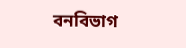বনবিভাগ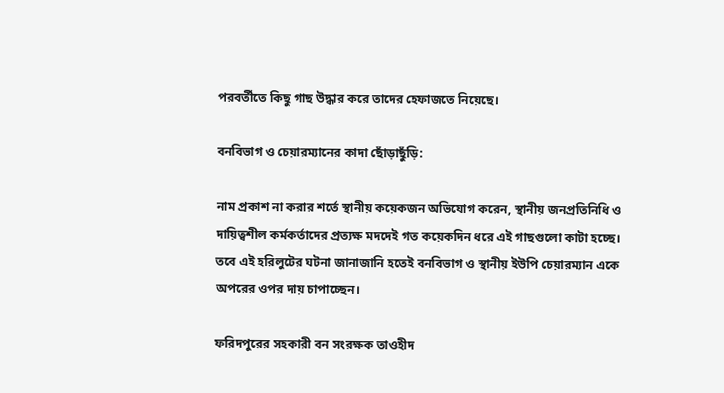পরবর্তীতে কিছু গাছ উদ্ধার করে তাদের হেফাজতে নিয়েছে।

বনবিভাগ ও চেয়ারম্যানের কাদা ছোঁড়াছুঁড়ি:

নাম প্রকাশ না করার শর্তে স্থানীয় কয়েকজন অভিযোগ করেন, স্থানীয় জনপ্রতিনিধি ও দায়িত্বশীল কর্মকর্তাদের প্রত্যক্ষ মদদেই গত কয়েকদিন ধরে এই গাছগুলো কাটা হচ্ছে। তবে এই হরিলুটের ঘটনা জানাজানি হতেই বনবিভাগ ও স্থানীয় ইউপি চেয়ারম্যান একে অপরের ওপর দায় চাপাচ্ছেন।

ফরিদপুরের সহকারী বন সংরক্ষক তাওহীদ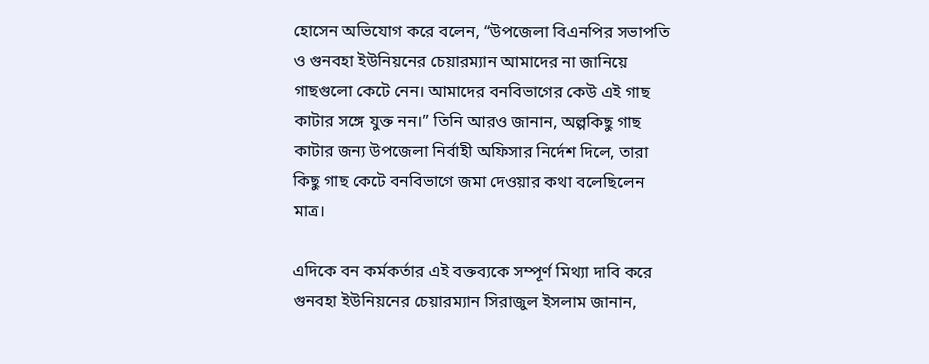হোসেন অভিযোগ করে বলেন, “উপজেলা বিএনপির সভাপতি ও গুনবহা ইউনিয়নের চেয়ারম্যান আমাদের না জানিয়ে গাছগুলো কেটে নেন। আমাদের বনবিভাগের কেউ এই গাছ কাটার সঙ্গে যুক্ত নন।” তিনি আরও জানান, অল্পকিছু গাছ কাটার জন্য উপজেলা নির্বাহী অফিসার নির্দেশ দিলে, তারা কিছু গাছ কেটে বনবিভাগে জমা দেওয়ার কথা বলেছিলেন মাত্র।

এদিকে বন কর্মকর্তার এই বক্তব্যকে সম্পূর্ণ মিথ্যা দাবি করে গুনবহা ইউনিয়নের চেয়ারম্যান সিরাজুল ইসলাম জানান,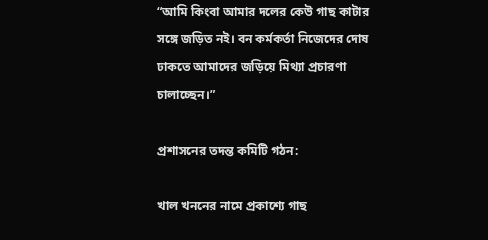“আমি কিংবা আমার দলের কেউ গাছ কাটার সঙ্গে জড়িত নই। বন কর্মকর্তা নিজেদের দোষ ঢাকতে আমাদের জড়িয়ে মিথ্যা প্রচারণা চালাচ্ছেন।”

প্রশাসনের তদন্ত কমিটি গঠন:

খাল খননের নামে প্রকাশ্যে গাছ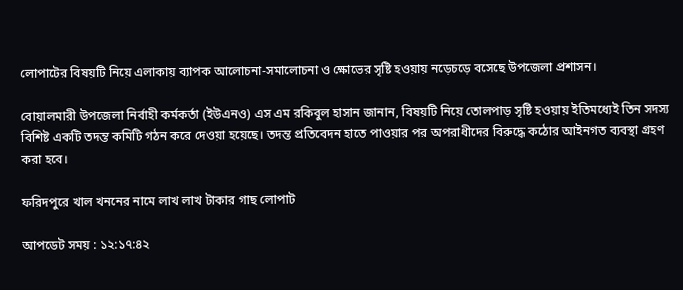লোপাটের বিষয়টি নিয়ে এলাকায় ব্যাপক আলোচনা-সমালোচনা ও ক্ষোভের সৃষ্টি হওয়ায় নড়েচড়ে বসেছে উপজেলা প্রশাসন।

বোয়ালমারী উপজেলা নির্বাহী কর্মকর্তা (ইউএনও) এস এম রকিবুল হাসান জানান, বিষয়টি নিয়ে তোলপাড় সৃষ্টি হওয়ায় ইতিমধ্যেই তিন সদস্য বিশিষ্ট একটি তদন্ত কমিটি গঠন করে দেওয়া হয়েছে। তদন্ত প্রতিবেদন হাতে পাওয়ার পর অপরাধীদের বিরুদ্ধে কঠোর আইনগত ব্যবস্থা গ্রহণ করা হবে।

ফরিদপুরে খাল খননের নামে লাখ লাখ টাকার গাছ লোপাট

আপডেট সময় : ১২:১৭:৪২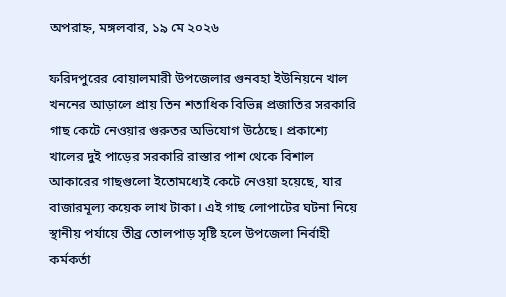অপরাহ্ন, মঙ্গলবার, ১৯ মে ২০২৬

ফরিদপুরের বোয়ালমারী উপজেলার গুনবহা ইউনিয়নে খাল খননের আড়ালে প্রায় তিন শতাধিক বিভিন্ন প্রজাতির সরকারি গাছ কেটে নেওয়ার গুরুতর অভিযোগ উঠেছে। প্রকাশ্যে খালের দুই পাড়ের সরকারি রাস্তার পাশ থেকে বিশাল আকারের গাছগুলো ইতোমধ্যেই কেটে নেওয়া হয়েছে, যার বাজারমূল্য কয়েক লাখ টাকা। এই গাছ লোপাটের ঘটনা নিয়ে স্থানীয় পর্যায়ে তীব্র তোলপাড় সৃষ্টি হলে উপজেলা নির্বাহী কর্মকর্তা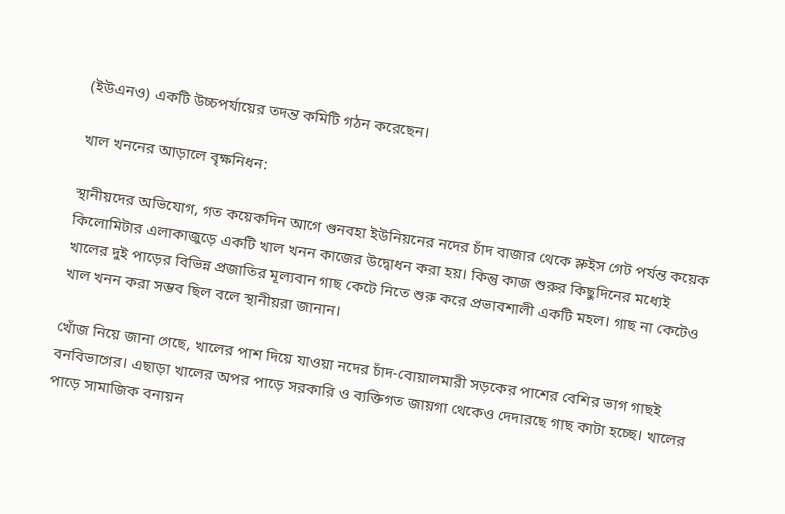(ইউএনও) একটি উচ্চপর্যায়ের তদন্ত কমিটি গঠন করেছেন।

খাল খননের আড়ালে বৃক্ষনিধন:

স্থানীয়দের অভিযোগ, গত কয়েকদিন আগে গুনবহা ইউনিয়নের নদের চাঁদ বাজার থেকে স্লুইস গেট পর্যন্ত কয়েক কিলোমিটার এলাকাজুড়ে একটি খাল খনন কাজের উদ্বোধন করা হয়। কিন্তু কাজ শুরুর কিছুদিনের মধ্যেই খালের দুই পাড়ের বিভিন্ন প্রজাতির মূল্যবান গাছ কেটে নিতে শুরু করে প্রভাবশালী একটি মহল। গাছ না কেটেও খাল খনন করা সম্ভব ছিল বলে স্থানীয়রা জানান।

খোঁজ নিয়ে জানা গেছে, খালের পাশ দিয়ে যাওয়া নদের চাঁদ-বোয়ালমারী সড়কের পাশের বেশির ভাগ গাছই বনবিভাগের। এছাড়া খালের অপর পাড়ে সরকারি ও ব্যক্তিগত জায়গা থেকেও দেদারছে গাছ কাটা হচ্ছে। খালের পাড়ে সামাজিক বনায়ন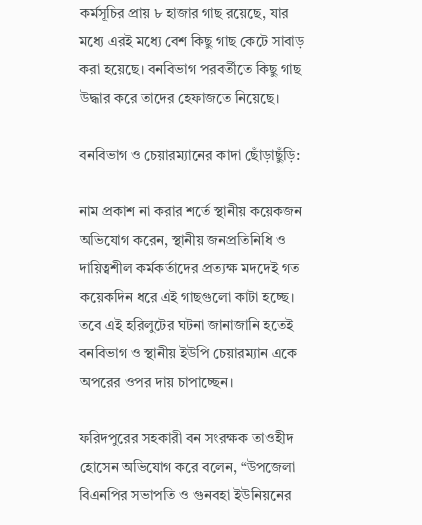কর্মসূচির প্রায় ৮ হাজার গাছ রয়েছে, যার মধ্যে এরই মধ্যে বেশ কিছু গাছ কেটে সাবাড় করা হয়েছে। বনবিভাগ পরবর্তীতে কিছু গাছ উদ্ধার করে তাদের হেফাজতে নিয়েছে।

বনবিভাগ ও চেয়ারম্যানের কাদা ছোঁড়াছুঁড়ি:

নাম প্রকাশ না করার শর্তে স্থানীয় কয়েকজন অভিযোগ করেন, স্থানীয় জনপ্রতিনিধি ও দায়িত্বশীল কর্মকর্তাদের প্রত্যক্ষ মদদেই গত কয়েকদিন ধরে এই গাছগুলো কাটা হচ্ছে। তবে এই হরিলুটের ঘটনা জানাজানি হতেই বনবিভাগ ও স্থানীয় ইউপি চেয়ারম্যান একে অপরের ওপর দায় চাপাচ্ছেন।

ফরিদপুরের সহকারী বন সংরক্ষক তাওহীদ হোসেন অভিযোগ করে বলেন, “উপজেলা বিএনপির সভাপতি ও গুনবহা ইউনিয়নের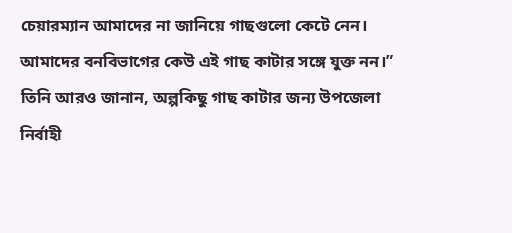চেয়ারম্যান আমাদের না জানিয়ে গাছগুলো কেটে নেন। আমাদের বনবিভাগের কেউ এই গাছ কাটার সঙ্গে যুক্ত নন।” তিনি আরও জানান, অল্পকিছু গাছ কাটার জন্য উপজেলা নির্বাহী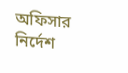অফিসার নির্দেশ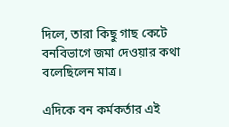দিলে, তারা কিছু গাছ কেটে বনবিভাগে জমা দেওয়ার কথা বলেছিলেন মাত্র।

এদিকে বন কর্মকর্তার এই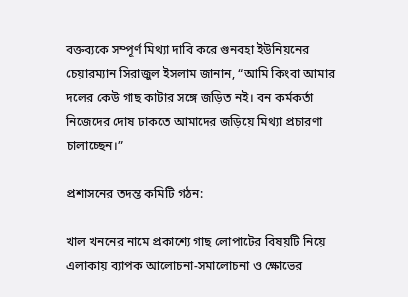বক্তব্যকে সম্পূর্ণ মিথ্যা দাবি করে গুনবহা ইউনিয়নের চেয়ারম্যান সিরাজুল ইসলাম জানান, “আমি কিংবা আমার দলের কেউ গাছ কাটার সঙ্গে জড়িত নই। বন কর্মকর্তা নিজেদের দোষ ঢাকতে আমাদের জড়িয়ে মিথ্যা প্রচারণা চালাচ্ছেন।”

প্রশাসনের তদন্ত কমিটি গঠন:

খাল খননের নামে প্রকাশ্যে গাছ লোপাটের বিষয়টি নিয়ে এলাকায় ব্যাপক আলোচনা-সমালোচনা ও ক্ষোভের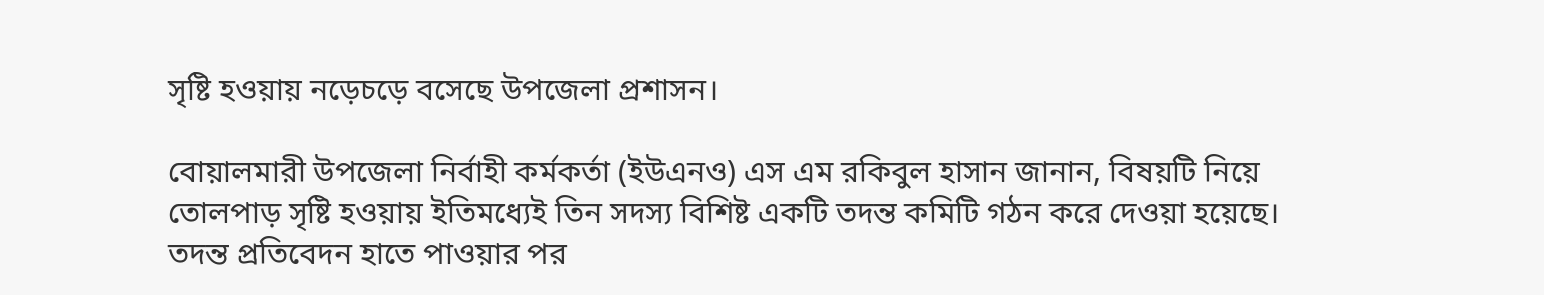সৃষ্টি হওয়ায় নড়েচড়ে বসেছে উপজেলা প্রশাসন।

বোয়ালমারী উপজেলা নির্বাহী কর্মকর্তা (ইউএনও) এস এম রকিবুল হাসান জানান, বিষয়টি নিয়ে তোলপাড় সৃষ্টি হওয়ায় ইতিমধ্যেই তিন সদস্য বিশিষ্ট একটি তদন্ত কমিটি গঠন করে দেওয়া হয়েছে। তদন্ত প্রতিবেদন হাতে পাওয়ার পর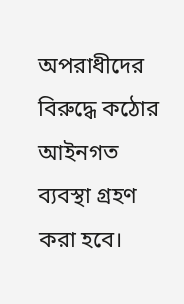অপরাধীদের বিরুদ্ধে কঠোর আইনগত ব্যবস্থা গ্রহণ করা হবে।